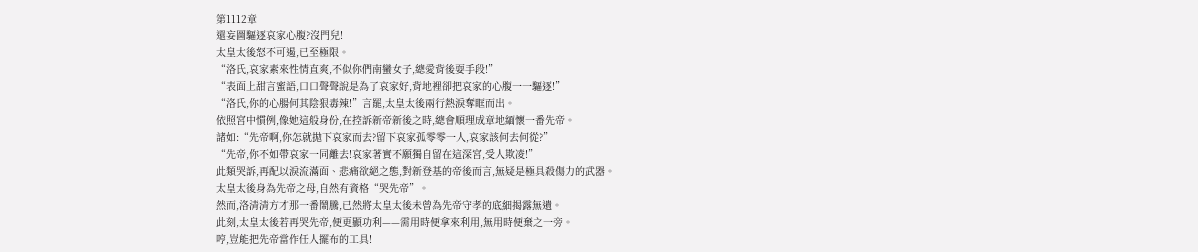第1112章
還妄圖驅逐哀家心腹?沒門兒!
太皇太後怒不可遏,已至極限。
“洛氏,哀家素來性情直爽,不似你們南蠻女子,總愛背後耍手段!”
“表面上甜言蜜語,口口聲聲說是為了哀家好,背地裡卻把哀家的心腹一一驅逐!”
“洛氏,你的心腸何其陰狠毒辣!”言罷,太皇太後兩行熱淚奪眶而出。
依照宮中慣例,像她這般身份,在控訴新帝新後之時,總會順理成章地緬懷一番先帝。
諸如:“先帝啊,你怎就拋下哀家而去?留下哀家孤零零一人,哀家該何去何從?”
“先帝,你不如帶哀家一同離去!哀家著實不願獨自留在這深宮,受人欺凌!”
此類哭訴,再配以淚流滿面、悲痛欲絕之態,對新登基的帝後而言,無疑是極具殺傷力的武器。
太皇太後身為先帝之母,自然有資格“哭先帝”。
然而,洛清清方才那一番鬧騰,已然將太皇太後未曾為先帝守孝的底細揭露無遺。
此刻,太皇太後若再哭先帝,便更顯功利——需用時便拿來利用,無用時便棄之一旁。
哼,豈能把先帝當作任人擺布的工具!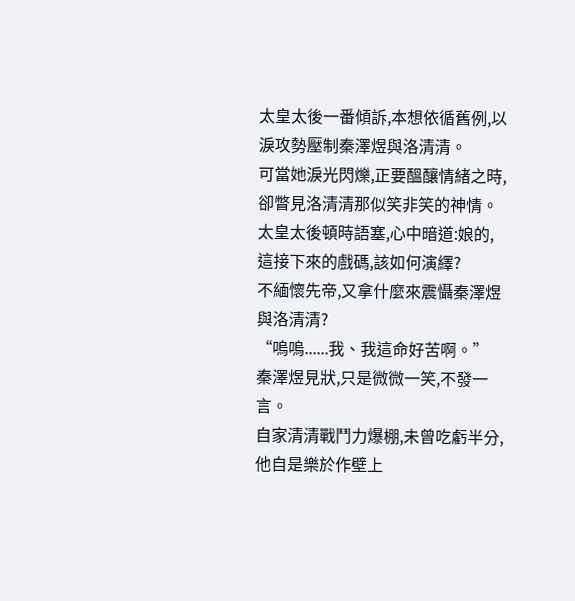太皇太後一番傾訴,本想依循舊例,以淚攻勢壓制秦澤煜與洛清清。
可當她淚光閃爍,正要醞釀情緒之時,卻瞥見洛清清那似笑非笑的神情。
太皇太後頓時語塞,心中暗道:娘的,這接下來的戲碼,該如何演繹?
不緬懷先帝,又拿什麼來震懾秦澤煜與洛清清?
“嗚嗚......我、我這命好苦啊。”
秦澤煜見狀,只是微微一笑,不發一言。
自家清清戰鬥力爆棚,未曾吃虧半分,他自是樂於作壁上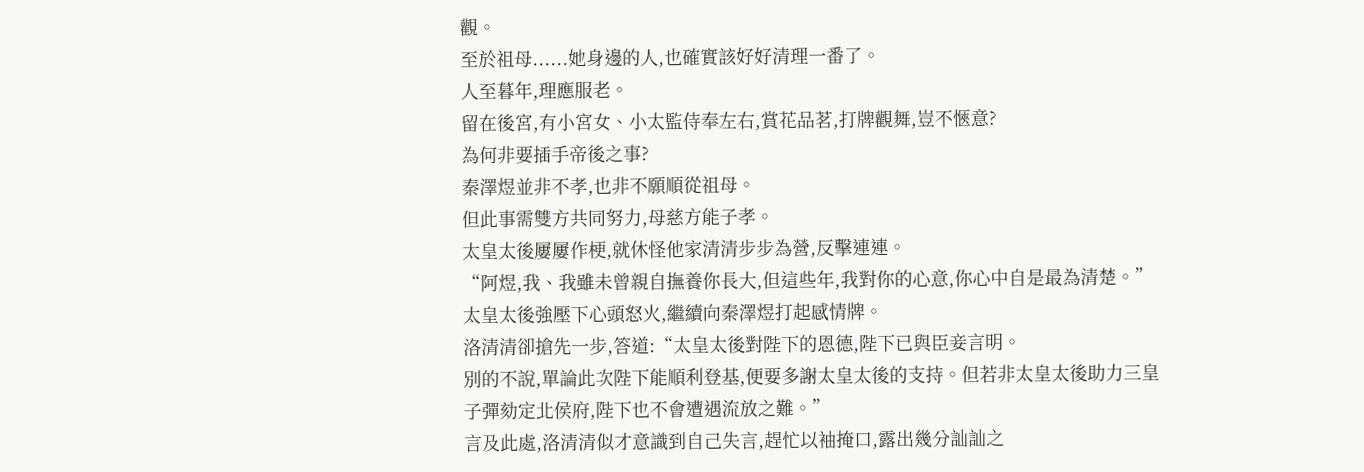觀。
至於祖母......她身邊的人,也確實該好好清理一番了。
人至暮年,理應服老。
留在後宮,有小宮女、小太監侍奉左右,賞花品茗,打牌觀舞,豈不愜意?
為何非要插手帝後之事?
秦澤煜並非不孝,也非不願順從祖母。
但此事需雙方共同努力,母慈方能子孝。
太皇太後屢屢作梗,就休怪他家清清步步為營,反擊連連。
“阿煜,我、我雖未曾親自撫養你長大,但這些年,我對你的心意,你心中自是最為清楚。”
太皇太後強壓下心頭怒火,繼續向秦澤煜打起感情牌。
洛清清卻搶先一步,答道:“太皇太後對陛下的恩德,陛下已與臣妾言明。
別的不說,單論此次陛下能順利登基,便要多謝太皇太後的支持。但若非太皇太後助力三皇子彈劾定北侯府,陛下也不會遭遇流放之難。”
言及此處,洛清清似才意識到自己失言,趕忙以袖掩口,露出幾分訕訕之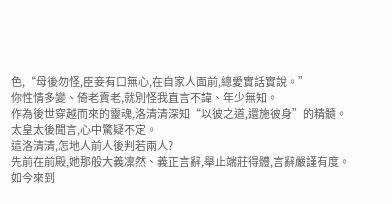色,“母後勿怪,臣妾有口無心,在自家人面前,總愛實話實說。”
你性情多變、倚老賣老,就別怪我直言不諱、年少無知。
作為後世穿越而來的靈魂,洛清清深知“以彼之道,還施彼身”的精髓。
太皇太後聞言,心中驚疑不定。
這洛清清,怎地人前人後判若兩人?
先前在前殿,她那般大義凜然、義正言辭,舉止端莊得體,言辭嚴謹有度。
如今來到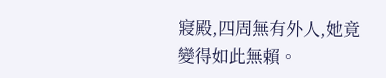寢殿,四周無有外人,她竟變得如此無賴。